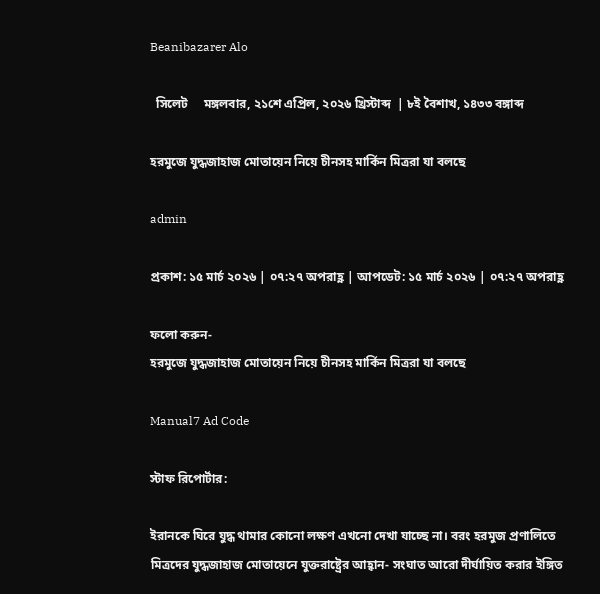Beanibazarer Alo

  সিলেট     মঙ্গলবার, ২১শে এপ্রিল, ২০২৬ খ্রিস্টাব্দ  | ৮ই বৈশাখ, ১৪৩৩ বঙ্গাব্দ

হরমুজে যুদ্ধজাহাজ মোতায়েন নিয়ে চীনসহ মার্কিন মিত্ররা যা বলছে

admin

প্রকাশ: ১৫ মার্চ ২০২৬ | ০৭:২৭ অপরাহ্ণ | আপডেট: ১৫ মার্চ ২০২৬ | ০৭:২৭ অপরাহ্ণ

ফলো করুন-
হরমুজে যুদ্ধজাহাজ মোতায়েন নিয়ে চীনসহ মার্কিন মিত্ররা যা বলছে

Manual7 Ad Code

স্টাফ রিপোর্টার:

ইরানকে ঘিরে যুদ্ধ থামার কোনো লক্ষণ এখনো দেখা যাচ্ছে না। বরং হরমুজ প্রণালিতে মিত্রদের যুদ্ধজাহাজ মোতায়েনে যুক্তরাষ্ট্রের আহ্বান- সংঘাত আরো দীর্ঘায়িত করার ইঙ্গিত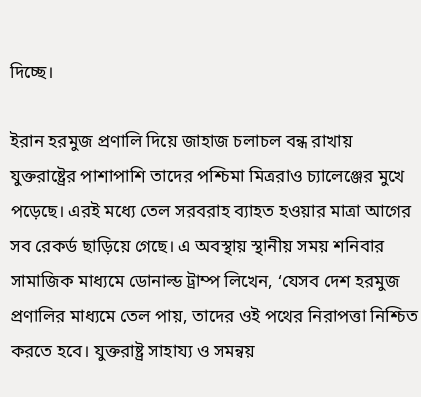দিচ্ছে।

ইরান হরমুজ প্রণালি দিয়ে জাহাজ চলাচল বন্ধ রাখায় যুক্তরাষ্ট্রের পাশাপাশি তাদের পশ্চিমা মিত্ররাও চ্যালেঞ্জের মুখে পড়েছে। এরই মধ্যে তেল সরবরাহ ব্যাহত হওয়ার মাত্রা আগের সব রেকর্ড ছাড়িয়ে গেছে। এ অবস্থায় স্থানীয় সময় শনিবার সামাজিক মাধ্যমে ডোনাল্ড ট্রাম্প লিখেন, ‘যেসব দেশ হরমুজ প্রণালির মাধ্যমে তেল পায়, তাদের ওই পথের নিরাপত্তা নিশ্চিত করতে হবে। যুক্তরাষ্ট্র সাহায্য ও সমন্বয়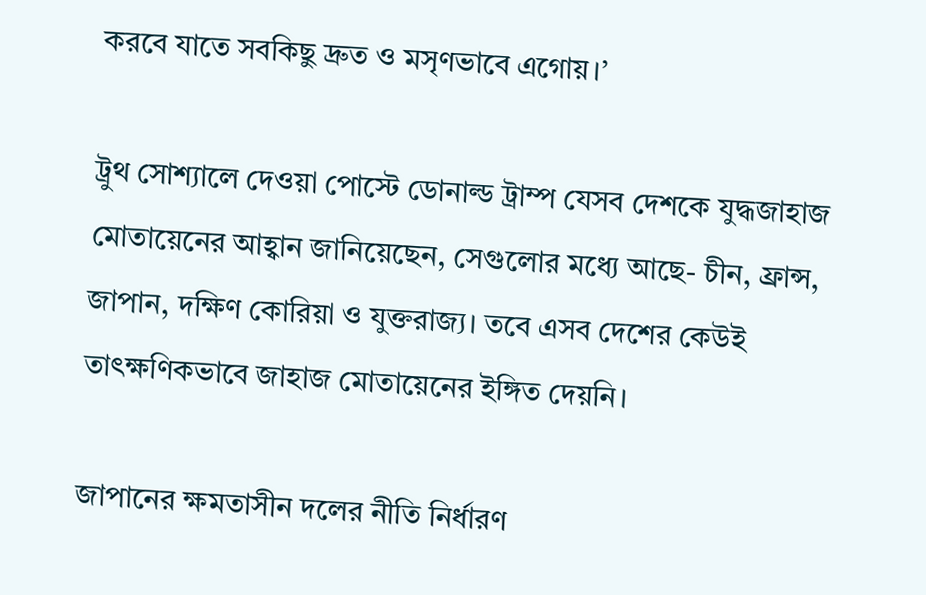করবে যাতে সবকিছু দ্রুত ও মসৃণভাবে এগোয়।’

ট্রুথ সোশ্যালে দেওয়া পোস্টে ডোনাল্ড ট্রাম্প যেসব দেশকে যুদ্ধজাহাজ মোতায়েনের আহ্বান জানিয়েছেন, সেগুলোর মধ্যে আছে- চীন, ফ্রান্স, জাপান, দক্ষিণ কোরিয়া ও যুক্তরাজ্য। তবে এসব দেশের কেউই তাৎক্ষণিকভাবে জাহাজ মোতায়েনের ইঙ্গিত দেয়নি।

জাপানের ক্ষমতাসীন দলের নীতি নির্ধারণ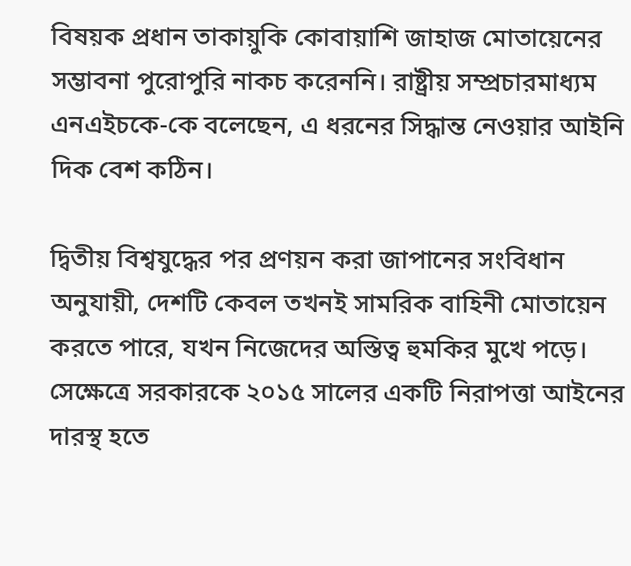বিষয়ক প্রধান তাকায়ুকি কোবায়াশি জাহাজ মোতায়েনের সম্ভাবনা পুরোপুরি নাকচ করেননি। রাষ্ট্রীয় সম্প্রচারমাধ্যম এনএইচকে-কে বলেছেন, এ ধরনের সিদ্ধান্ত নেওয়ার আইনি দিক বেশ কঠিন।

দ্বিতীয় বিশ্বযুদ্ধের পর প্রণয়ন করা জাপানের সংবিধান অনুযায়ী, দেশটি কেবল তখনই সামরিক বাহিনী মোতায়েন করতে পারে, যখন নিজেদের অস্তিত্ব হুমকির মুখে পড়ে। সেক্ষেত্রে সরকারকে ২০১৫ সালের একটি নিরাপত্তা আইনের দারস্থ হতে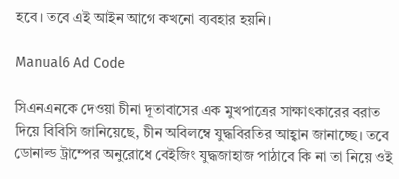হবে। তবে এই আইন আগে কখনো ব্যবহার হয়নি।

Manual6 Ad Code

সিএনএনকে দেওয়া চীনা দূতাবাসের এক মুখপাত্রের সাক্ষাৎকারের বরাত দিয়ে বিবিসি জানিয়েছে, চীন অবিলম্বে যুদ্ধবিরতির আহ্বান জানাচ্ছে। তবে ডোনাল্ড ট্রাম্পের অনুরোধে বেইজিং যুদ্ধজাহাজ পাঠাবে কি না তা নিয়ে ওই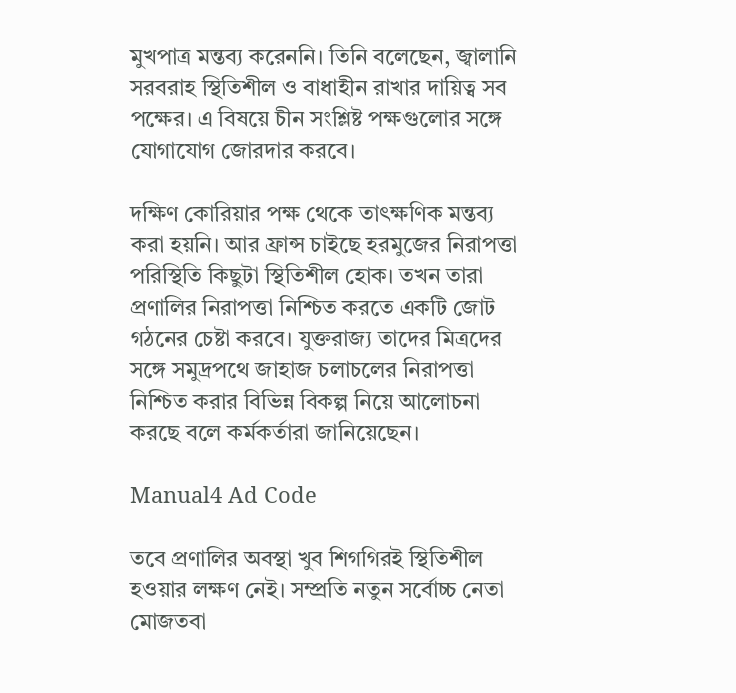মুখপাত্র মন্তব্য করেননি। তিনি বলেছেন, জ্বালানি সরবরাহ স্থিতিশীল ও বাধাহীন রাখার দায়িত্ব সব পক্ষের। এ বিষয়ে চীন সংশ্লিষ্ট পক্ষগুলোর সঙ্গে যোগাযোগ জোরদার করবে।

দক্ষিণ কোরিয়ার পক্ষ থেকে তাৎক্ষণিক মন্তব্য করা হয়নি। আর ফ্রান্স চাইছে হরমুজের নিরাপত্তা পরিস্থিতি কিছুটা স্থিতিশীল হোক। তখন তারা প্রণালির নিরাপত্তা নিশ্চিত করতে একটি জোট গঠনের চেষ্টা করবে। যুক্তরাজ্য তাদের মিত্রদের সঙ্গে সমুদ্রপথে জাহাজ চলাচলের নিরাপত্তা নিশ্চিত করার বিভিন্ন বিকল্প নিয়ে আলোচনা করছে বলে কর্মকর্তারা জানিয়েছেন।

Manual4 Ad Code

তবে প্রণালির অবস্থা খুব শিগগিরই স্থিতিশীল হওয়ার লক্ষণ নেই। সম্প্রতি নতুন সর্বোচ্চ নেতা মোজতবা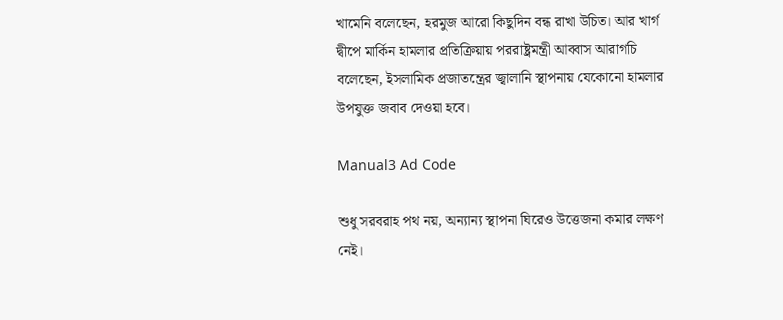খামেনি বলেছেন, হরমুজ আরো কিছুদিন বন্ধ রাখা উচিত। আর খার্গ দ্বীপে মার্কিন হামলার প্রতিক্রিয়ায় পররাষ্ট্রমন্ত্রী আব্বাস আরাগচি বলেছেন, ইসলামিক প্রজাতন্ত্রের জ্বালানি স্থাপনায় যেকোনো হামলার উপযুক্ত জবাব দেওয়া হবে।

Manual3 Ad Code

শুধু সরবরাহ পথ নয়, অন্যান্য স্থাপনা ঘিরেও উত্তেজনা কমার লক্ষণ নেই।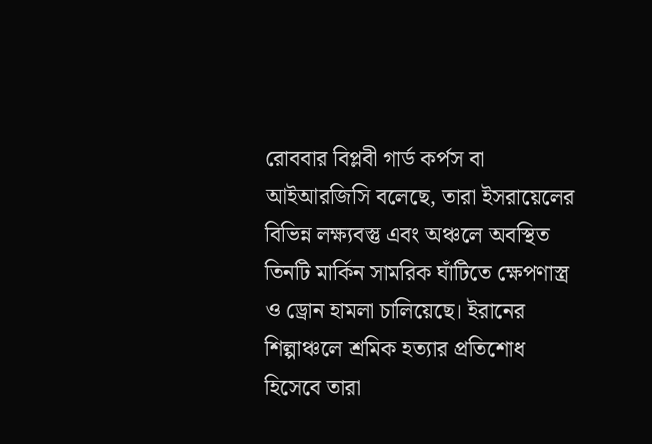রোববার বিপ্লবী গার্ড কর্পস বা আইআরজিসি বলেছে, তারা ইসরায়েলের বিভিন্ন লক্ষ্যবস্তু এবং অঞ্চলে অবস্থিত তিনটি মার্কিন সামরিক ঘাঁটিতে ক্ষেপণাস্ত্র ও ড্রোন হামলা চালিয়েছে। ইরানের শিল্পাঞ্চলে শ্রমিক হত্যার প্রতিশোধ হিসেবে তারা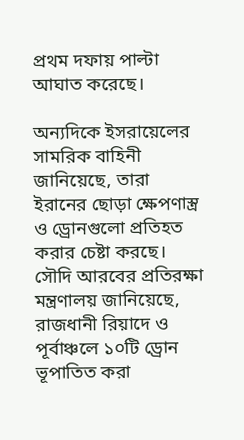প্রথম দফায় পাল্টা আঘাত করেছে।

অন্যদিকে ইসরায়েলের সামরিক বাহিনী জানিয়েছে, তারা ইরানের ছোড়া ক্ষেপণাস্ত্র ও ড্রোনগুলো প্রতিহত করার চেষ্টা করছে। সৌদি আরবের প্রতিরক্ষা মন্ত্রণালয় জানিয়েছে, রাজধানী রিয়াদে ও পূর্বাঞ্চলে ১০টি ড্রোন ভূপাতিত করা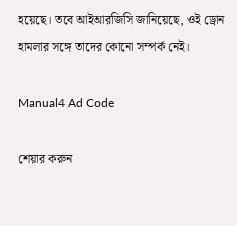হয়েছে। তবে আইআরজিসি জানিয়েছে, ওই ড্রোন হামলার সঙ্গে তাদের কোনো সম্পর্ক নেই।

Manual4 Ad Code

শেয়ার করুন